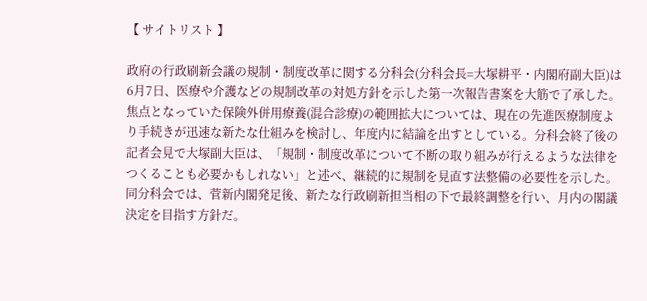【 サイトリスト 】

政府の行政刷新会議の規制・制度改革に関する分科会(分科会長=大塚耕平・内閣府副大臣)は6月7日、医療や介護などの規制改革の対処方針を示した第一次報告書案を大筋で了承した。焦点となっていた保険外併用療養(混合診療)の範囲拡大については、現在の先進医療制度より手続きが迅速な新たな仕組みを検討し、年度内に結論を出すとしている。分科会終了後の記者会見で大塚副大臣は、「規制・制度改革について不断の取り組みが行えるような法律をつくることも必要かもしれない」と述べ、継続的に規制を見直す法整備の必要性を示した。同分科会では、菅新内閣発足後、新たな行政刷新担当相の下で最終調整を行い、月内の閣議決定を目指す方針だ。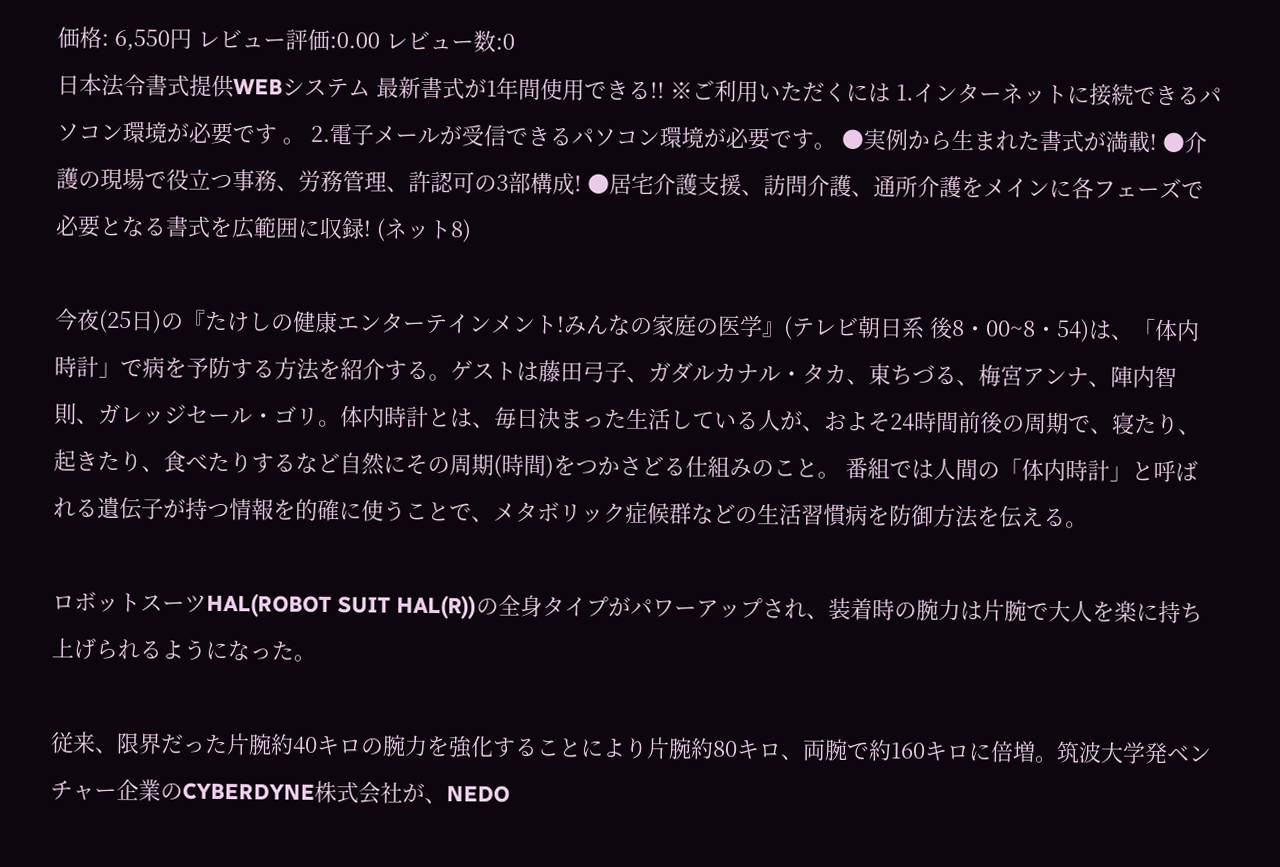価格: 6,550円 レビュー評価:0.00 レビュー数:0
日本法令書式提供WEBシステム 最新書式が1年間使用できる!! ※ご利用いただくには 1.インターネットに接続できるパソコン環境が必要です 。 2.電子メールが受信できるパソコン環境が必要です。 ●実例から生まれた書式が満載! ●介護の現場で役立つ事務、労務管理、許認可の3部構成! ●居宅介護支援、訪問介護、通所介護をメインに各フェーズで必要となる書式を広範囲に収録! (ネット8)

今夜(25日)の『たけしの健康エンターテインメント!みんなの家庭の医学』(テレビ朝日系 後8・00~8・54)は、「体内時計」で病を予防する方法を紹介する。ゲストは藤田弓子、ガダルカナル・タカ、東ちづる、梅宮アンナ、陣内智則、ガレッジセール・ゴリ。体内時計とは、毎日決まった生活している人が、およそ24時間前後の周期で、寝たり、起きたり、食べたりするなど自然にその周期(時間)をつかさどる仕組みのこと。 番組では人間の「体内時計」と呼ばれる遺伝子が持つ情報を的確に使うことで、メタボリック症候群などの生活習慣病を防御方法を伝える。

ロボットスーツHAL(ROBOT SUIT HAL(R))の全身タイプがパワーアップされ、装着時の腕力は片腕で大人を楽に持ち上げられるようになった。

従来、限界だった片腕約40キロの腕力を強化することにより片腕約80キロ、両腕で約160キロに倍増。筑波大学発ベンチャー企業のCYBERDYNE株式会社が、NEDO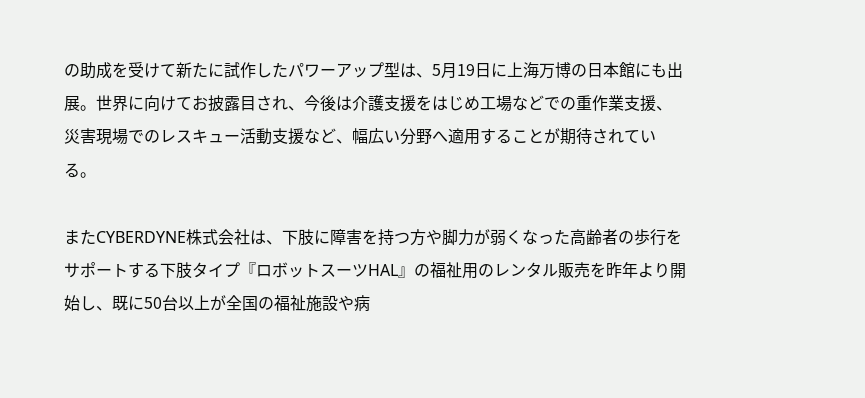の助成を受けて新たに試作したパワーアップ型は、5月19日に上海万博の日本館にも出展。世界に向けてお披露目され、今後は介護支援をはじめ工場などでの重作業支援、災害現場でのレスキュー活動支援など、幅広い分野へ適用することが期待されている。

またCYBERDYNE株式会社は、下肢に障害を持つ方や脚力が弱くなった高齢者の歩行をサポートする下肢タイプ『ロボットスーツHAL』の福祉用のレンタル販売を昨年より開始し、既に50台以上が全国の福祉施設や病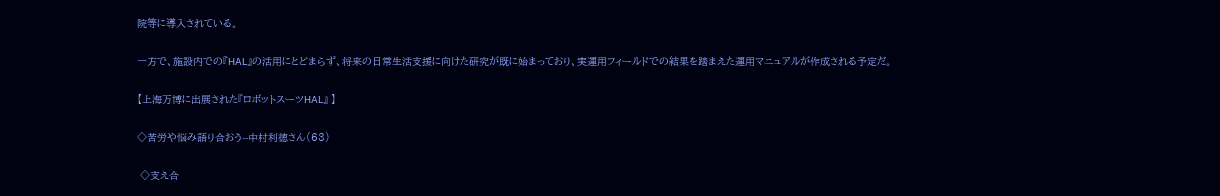院等に導入されている。

一方で、施設内での『HAL』の活用にとどまらず、将来の日常生活支援に向けた研究が既に始まっており、実運用フィールドでの結果を踏まえた運用マニュアルが作成される予定だ。

【上海万博に出展された『ロボットスーツHAL』 】

◇苦労や悩み語り合おう--中村利徳さん(63)

 ◇支え合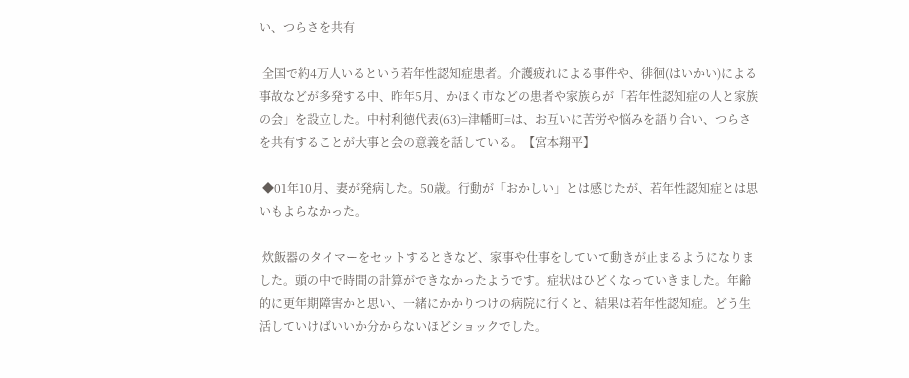い、つらさを共有

 全国で約4万人いるという若年性認知症患者。介護疲れによる事件や、徘徊(はいかい)による事故などが多発する中、昨年5月、かほく市などの患者や家族らが「若年性認知症の人と家族の会」を設立した。中村利徳代表(63)=津幡町=は、お互いに苦労や悩みを語り合い、つらさを共有することが大事と会の意義を話している。【宮本翔平】

 ◆01年10月、妻が発病した。50歳。行動が「おかしい」とは感じたが、若年性認知症とは思いもよらなかった。

 炊飯器のタイマーをセットするときなど、家事や仕事をしていて動きが止まるようになりました。頭の中で時間の計算ができなかったようです。症状はひどくなっていきました。年齢的に更年期障害かと思い、一緒にかかりつけの病院に行くと、結果は若年性認知症。どう生活していけばいいか分からないほどショックでした。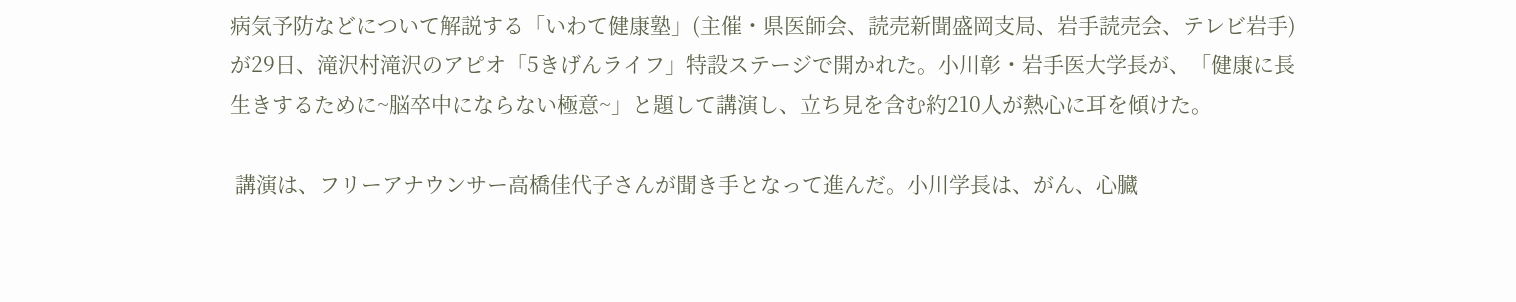病気予防などについて解説する「いわて健康塾」(主催・県医師会、読売新聞盛岡支局、岩手読売会、テレビ岩手)が29日、滝沢村滝沢のアピオ「5きげんライフ」特設ステージで開かれた。小川彰・岩手医大学長が、「健康に長生きするために~脳卒中にならない極意~」と題して講演し、立ち見を含む約210人が熱心に耳を傾けた。

 講演は、フリーアナウンサー高橋佳代子さんが聞き手となって進んだ。小川学長は、がん、心臓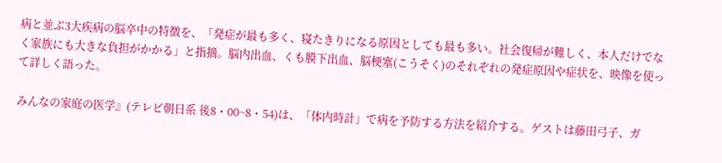病と並ぶ3大疾病の脳卒中の特徴を、「発症が最も多く、寝たきりになる原因としても最も多い。社会復帰が難しく、本人だけでなく家族にも大きな負担がかかる」と指摘。脳内出血、くも膜下出血、脳梗塞(こうそく)のそれぞれの発症原因や症状を、映像を使って詳しく語った。

みんなの家庭の医学』(テレビ朝日系 後8・00~8・54)は、「体内時計」で病を予防する方法を紹介する。ゲストは藤田弓子、ガ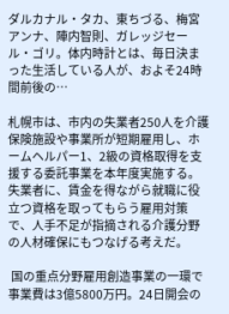ダルカナル・タカ、東ちづる、梅宮アンナ、陣内智則、ガレッジセール・ゴリ。体内時計とは、毎日決まった生活している人が、およそ24時間前後の…

札幌市は、市内の失業者250人を介護保険施設や事業所が短期雇用し、ホームヘルパー1、2級の資格取得を支援する委託事業を本年度実施する。失業者に、賃金を得ながら就職に役立つ資格を取ってもらう雇用対策で、人手不足が指摘される介護分野の人材確保にもつなげる考えだ。

 国の重点分野雇用創造事業の一環で事業費は3億5800万円。24日開会の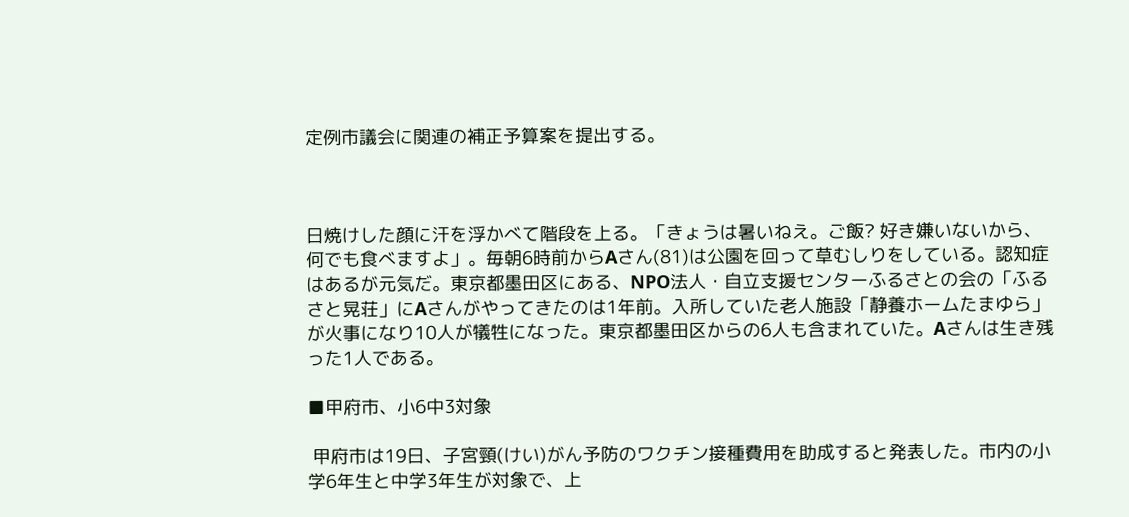定例市議会に関連の補正予算案を提出する。



日焼けした顔に汗を浮かべて階段を上る。「きょうは暑いねえ。ご飯? 好き嫌いないから、何でも食べますよ」。毎朝6時前からAさん(81)は公園を回って草むしりをしている。認知症はあるが元気だ。東京都墨田区にある、NPO法人・自立支援センターふるさとの会の「ふるさと晃荘」にAさんがやってきたのは1年前。入所していた老人施設「静養ホームたまゆら」が火事になり10人が犠牲になった。東京都墨田区からの6人も含まれていた。Aさんは生き残った1人である。

■甲府市、小6中3対象

 甲府市は19日、子宮頸(けい)がん予防のワクチン接種費用を助成すると発表した。市内の小学6年生と中学3年生が対象で、上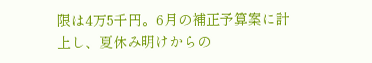限は4万5千円。6月の補正予算案に計上し、夏休み明けからの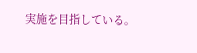実施を目指している。